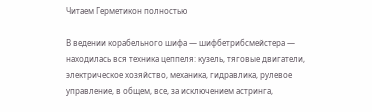Читаем Герметикон полностью

В ведении корабельного шифа — шифбетрибсмейстера — находилась вся техника цеппеля: кузель, тяговые двигатели, электрическое хозяйство, механика, гидравлика, рулевое управление, в общем, все, за исключением астринга,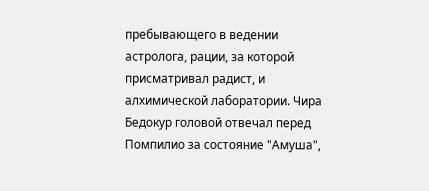пребывающего в ведении астролога, рации, за которой присматривал радист, и алхимической лаборатории. Чира Бедокур головой отвечал перед Помпилио за состояние "Амуша",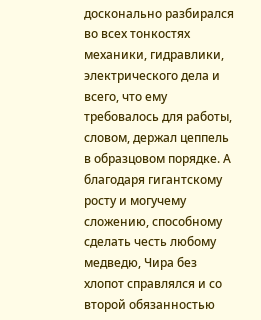досконально разбирался во всех тонкостях механики, гидравлики, электрического дела и всего, что ему требовалось для работы, словом, держал цеппель в образцовом порядке. А благодаря гигантскому росту и могучему сложению, способному сделать честь любому медведю, Чира без хлопот справлялся и со второй обязанностью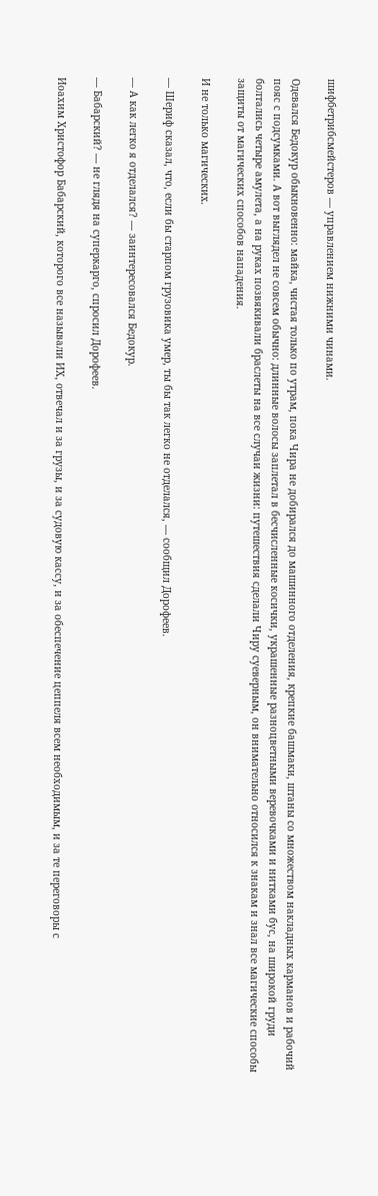шифбетрибсмейстеров — управлением нижними чинами.

Одевался Бедокур обыкновенно: майка, чистая только по утрам, пока Чира не добирался до машинного отделения, крепкие башмаки, штаны со множеством накладных карманов и рабочий пояс с подсумками. А вот выглядел не совсем обычно: длинные волосы заплетал в бесчисленные косички, украшенные разноцветными веревочками и нитками бус, на широкой груди болтались четыре амулета, а на руках позвякивали браслеты на все случаи жизни: путешествия сделали Чиру суеверным, он внимательно относился к знакам и знал все магические способы защиты от магических способов нападения.

И не только магических.

— Шериф сказал, что, если бы старпом грузовика умер, ты бы так легко не отделался, — сообщил Дорофеев.

— А как легко я отделался? — заинтересовался Бедокур.

— Бабарский? — не глядя на суперкарго, спросил Дорофеев.

Иоахим Христофор Бабарский, которого все называли ИХ, отвечал и за грузы, и за судовую кассу, и за обеспечение цеппеля всем необходимым, и за те переговоры с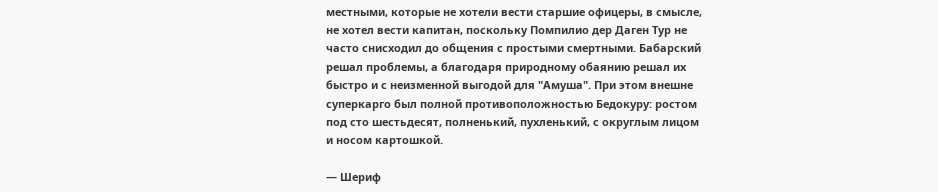местными, которые не хотели вести старшие офицеры, в смысле, не хотел вести капитан, поскольку Помпилио дер Даген Тур не часто снисходил до общения с простыми смертными. Бабарский решал проблемы, а благодаря природному обаянию решал их быстро и с неизменной выгодой для "Амуша". При этом внешне суперкарго был полной противоположностью Бедокуру: ростом под сто шестьдесят, полненький, пухленький, с округлым лицом и носом картошкой.

— Шериф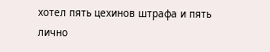хотел пять цехинов штрафа и пять лично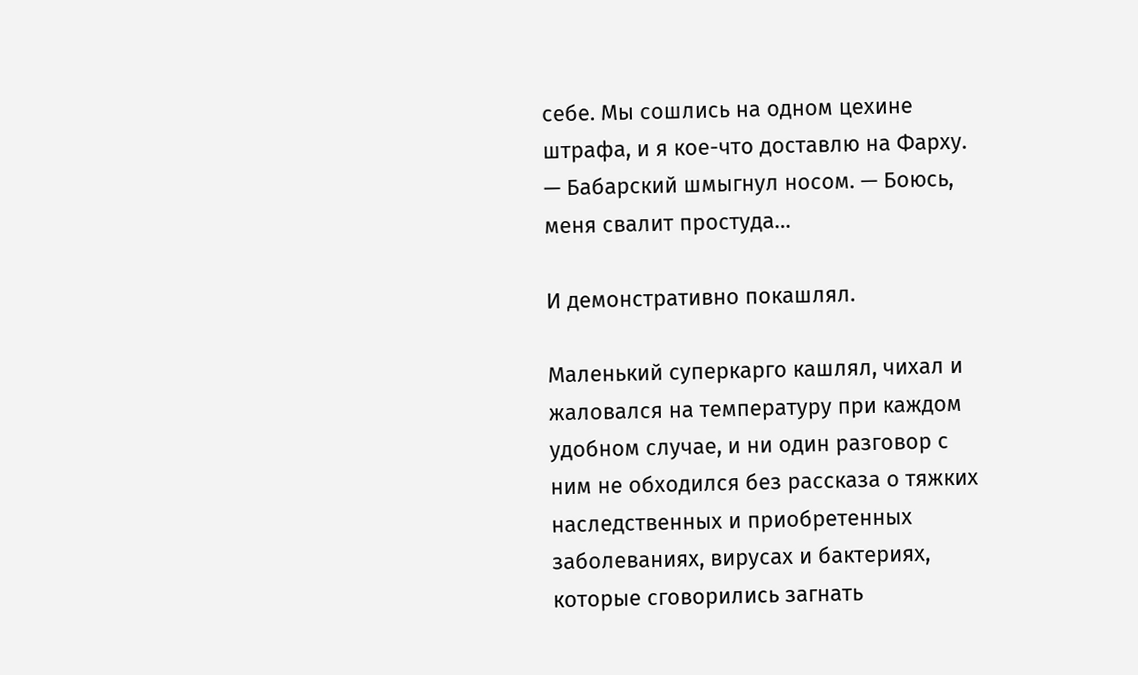себе. Мы сошлись на одном цехине штрафа, и я кое-что доставлю на Фарху. — Бабарский шмыгнул носом. — Боюсь, меня свалит простуда…

И демонстративно покашлял.

Маленький суперкарго кашлял, чихал и жаловался на температуру при каждом удобном случае, и ни один разговор с ним не обходился без рассказа о тяжких наследственных и приобретенных заболеваниях, вирусах и бактериях, которые сговорились загнать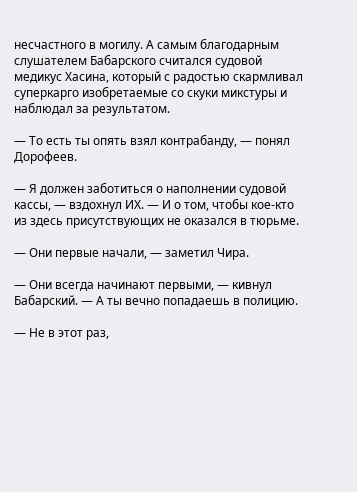несчастного в могилу. А самым благодарным слушателем Бабарского считался судовой медикус Хасина, который с радостью скармливал суперкарго изобретаемые со скуки микстуры и наблюдал за результатом.

— То есть ты опять взял контрабанду, — понял Дорофеев.

— Я должен заботиться о наполнении судовой кассы, — вздохнул ИХ. — И о том, чтобы кое-кто из здесь присутствующих не оказался в тюрьме.

— Они первые начали, — заметил Чира.

— Они всегда начинают первыми, — кивнул Бабарский. — А ты вечно попадаешь в полицию.

— Не в этот раз,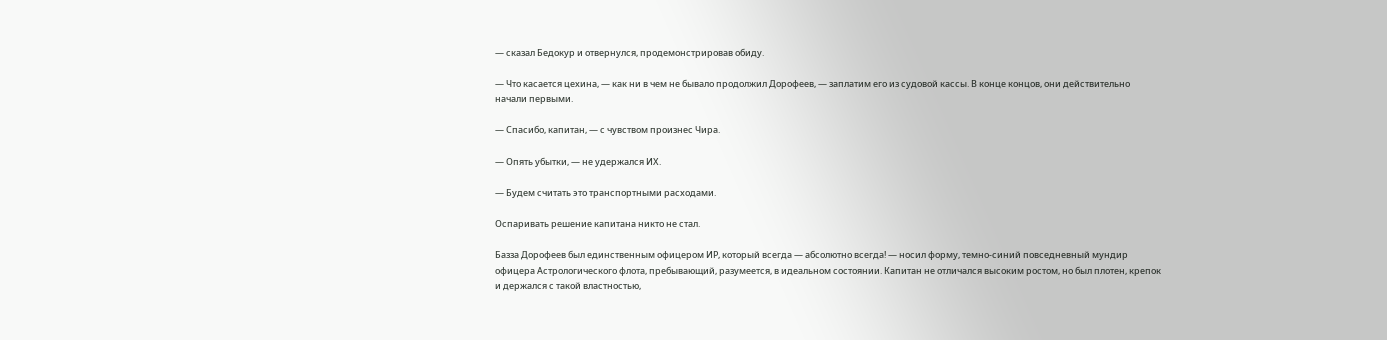— сказал Бедокур и отвернулся, продемонстрировав обиду.

— Что касается цехина, — как ни в чем не бывало продолжил Дорофеев, — заплатим его из судовой кассы. В конце концов, они действительно начали первыми.

— Спасибо, капитан, — с чувством произнес Чира.

— Опять убытки, — не удержался ИХ.

— Будем считать это транспортными расходами.

Оспаривать решение капитана никто не стал.

Базза Дорофеев был единственным офицером ИР, который всегда — абсолютно всегда! — носил форму, темно-синий повседневный мундир офицера Астрологического флота, пребывающий, разумеется, в идеальном состоянии. Капитан не отличался высоким ростом, но был плотен, крепок и держался с такой властностью,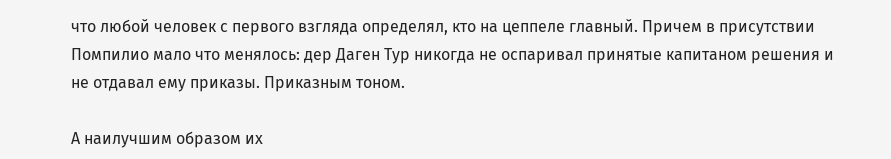что любой человек с первого взгляда определял, кто на цеппеле главный. Причем в присутствии Помпилио мало что менялось: дер Даген Тур никогда не оспаривал принятые капитаном решения и не отдавал ему приказы. Приказным тоном.

А наилучшим образом их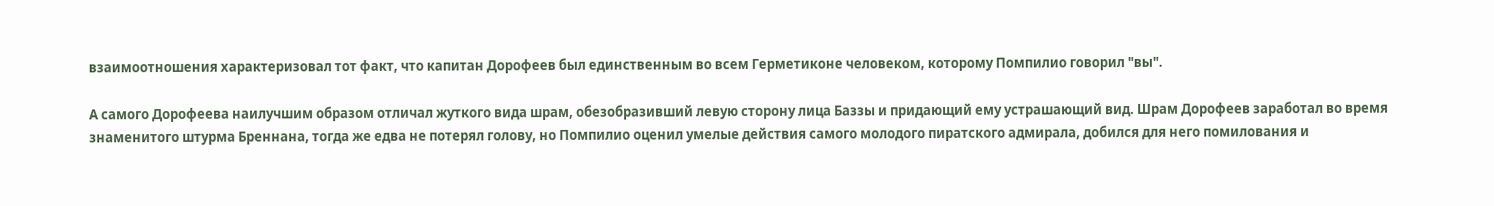взаимоотношения характеризовал тот факт, что капитан Дорофеев был единственным во всем Герметиконе человеком, которому Помпилио говорил "вы".

А самого Дорофеева наилучшим образом отличал жуткого вида шрам, обезобразивший левую сторону лица Баззы и придающий ему устрашающий вид. Шрам Дорофеев заработал во время знаменитого штурма Бреннана, тогда же едва не потерял голову, но Помпилио оценил умелые действия самого молодого пиратского адмирала, добился для него помилования и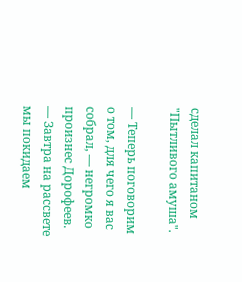сделал капитаном "Пытливого амуша".

— Теперь поговорим о том, для чего я вас собрал, — негромко произнес Дорофеев. — Завтра на рассвете мы покидаем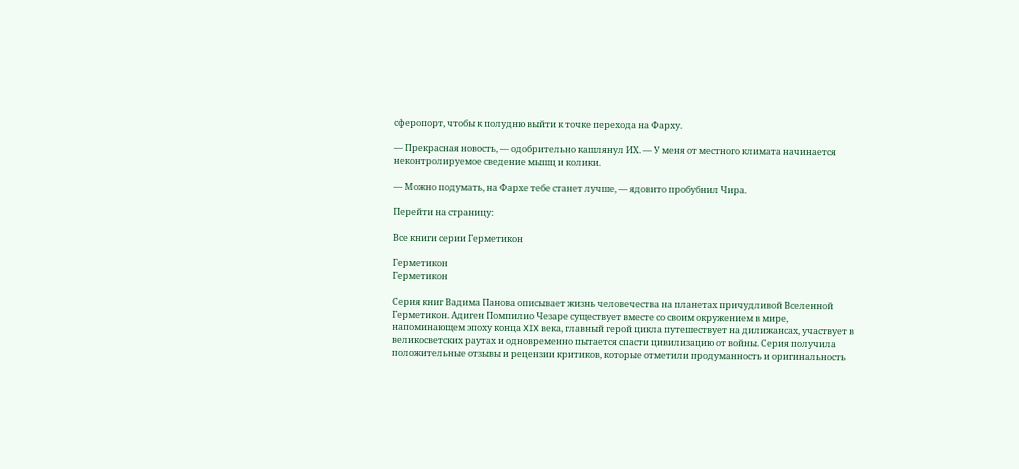сферопорт, чтобы к полудню выйти к точке перехода на Фарху.

— Прекрасная новость, — одобрительно кашлянул ИХ. — У меня от местного климата начинается неконтролируемое сведение мышц и колики.

— Можно подумать, на Фархе тебе станет лучше, — ядовито пробубнил Чира.

Перейти на страницу:

Все книги серии Герметикон

Герметикон
Герметикон

Серия книг Вадима Панова описывает жизнь человечества на планетах причудливой Вселенной Герметикон. Адиген Помпилио Чезаре существует вместе со своим окружением в мире, напоминающем эпоху конца XIX века, главный герой цикла путешествует на дилижансах, участвует в великосветских раутах и одновременно пытается спасти цивилизацию от войны. Серия получила положительные отзывы и рецензии критиков, которые отметили продуманность и оригинальность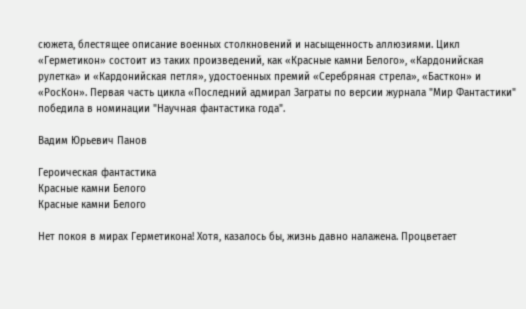сюжета, блестящее описание военных столкновений и насыщенность аллюзиями. Цикл «Герметикон» состоит из таких произведений, как «Красные камни Белого», «Кардонийская рулетка» и «Кардонийская петля», удостоенных премий «Серебряная стрела», «Басткон» и «РосКон». Первая часть цикла «Последний адмирал Заграты по версии журнала "Мир Фантастики" победила в номинации "Научная фантастика года".

Вадим Юрьевич Панов

Героическая фантастика
Красные камни Белого
Красные камни Белого

Нет покоя в мирах Герметикона! Хотя, казалось бы, жизнь давно налажена. Процветает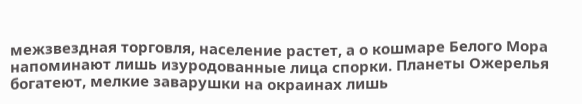межзвездная торговля, население растет, а о кошмаре Белого Мора напоминают лишь изуродованные лица спорки. Планеты Ожерелья богатеют, мелкие заварушки на окраинах лишь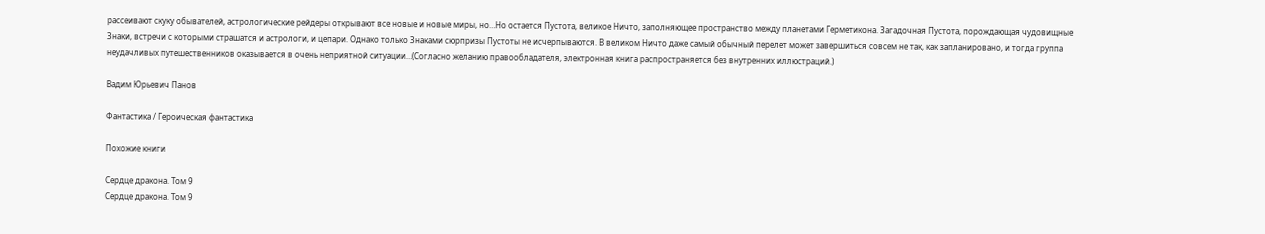рассеивают скуку обывателей, астрологические рейдеры открывают все новые и новые миры, но…Но остается Пустота, великое Ничто, заполняющее пространство между планетами Герметикона. Загадочная Пустота, порождающая чудовищные Знаки, встречи с которыми страшатся и астрологи, и цепари. Однако только Знаками сюрпризы Пустоты не исчерпываются. В великом Ничто даже самый обычный перелет может завершиться совсем не так, как запланировано, и тогда группа неудачливых путешественников оказывается в очень неприятной ситуации…(Согласно желанию правообладателя, электронная книга распространяется без внутренних иллюстраций.)

Вадим Юрьевич Панов

Фантастика / Героическая фантастика

Похожие книги

Сердце дракона. Том 9
Сердце дракона. Том 9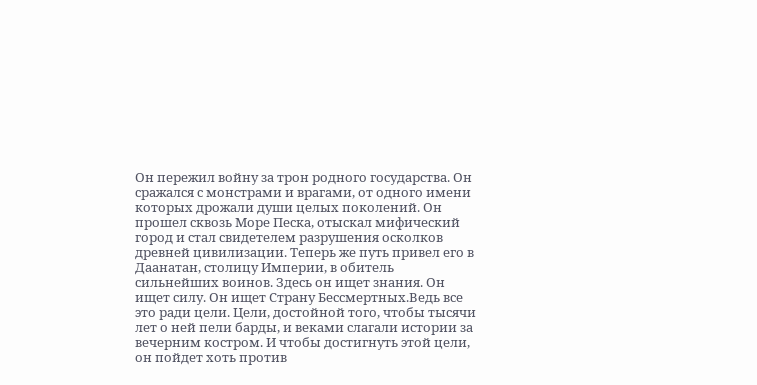Он пережил войну за трон родного государства. Он сражался с монстрами и врагами, от одного имени которых дрожали души целых поколений. Он прошел сквозь Море Песка, отыскал мифический город и стал свидетелем разрушения осколков древней цивилизации. Теперь же путь привел его в Даанатан, столицу Империи, в обитель сильнейших воинов. Здесь он ищет знания. Он ищет силу. Он ищет Страну Бессмертных.Ведь все это ради цели. Цели, достойной того, чтобы тысячи лет о ней пели барды, и веками слагали истории за вечерним костром. И чтобы достигнуть этой цели, он пойдет хоть против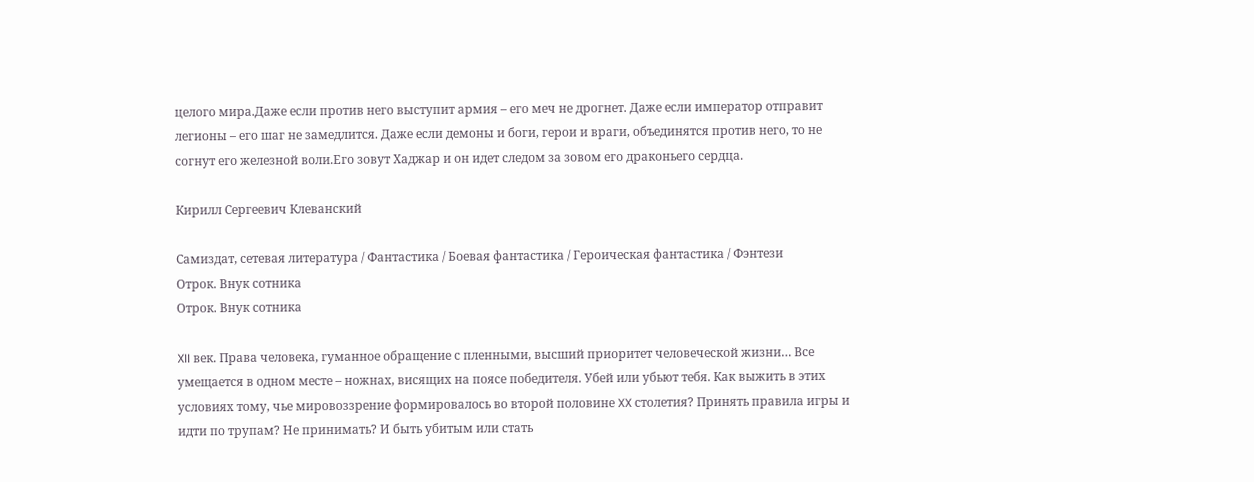целого мира.Даже если против него выступит армия – его меч не дрогнет. Даже если император отправит легионы – его шаг не замедлится. Даже если демоны и боги, герои и враги, объединятся против него, то не согнут его железной воли.Его зовут Хаджар и он идет следом за зовом его драконьего сердца.

Кирилл Сергеевич Клеванский

Самиздат, сетевая литература / Фантастика / Боевая фантастика / Героическая фантастика / Фэнтези
Отрок. Внук сотника
Отрок. Внук сотника

XII век. Права человека, гуманное обращение с пленными, высший приоритет человеческой жизни… Все умещается в одном месте – ножнах, висящих на поясе победителя. Убей или убьют тебя. Как выжить в этих условиях тому, чье мировоззрение формировалось во второй половине XX столетия? Принять правила игры и идти по трупам? Не принимать? И быть убитым или стать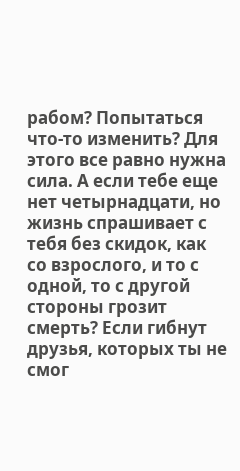рабом? Попытаться что-то изменить? Для этого все равно нужна сила. А если тебе еще нет четырнадцати, но жизнь спрашивает с тебя без скидок, как со взрослого, и то с одной, то с другой стороны грозит смерть? Если гибнут друзья, которых ты не смог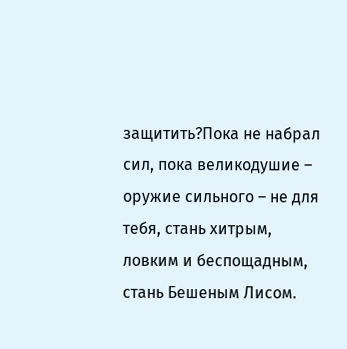защитить?Пока не набрал сил, пока великодушие – оружие сильного – не для тебя, стань хитрым, ловким и беспощадным, стань Бешеным Лисом.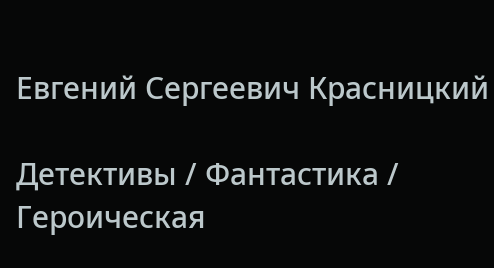Евгений Сергеевич Красницкий

Детективы / Фантастика / Героическая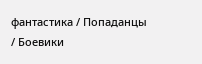фантастика / Попаданцы / Боевики